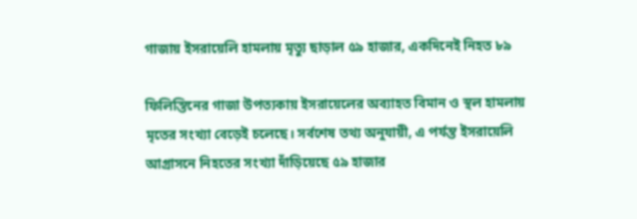গাজায় ইসরায়েলি হামলায় মৃত্যু ছাড়াল ৫৯ হাজার, একদিনেই নিহত ৮৯

ফিলিস্তিনের গাজা উপত্যকায় ইসরায়েলের অব্যাহত বিমান ও স্থল হামলায় মৃতের সংখ্যা বেড়েই চলেছে। সর্বশেষ তথ্য অনুযায়ী, এ পর্যন্ত ইসরায়েলি আগ্রাসনে নিহতের সংখ্যা দাঁড়িয়েছে ৫৯ হাজার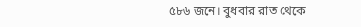৫৮৬ জনে। বুধবার রাত থেকে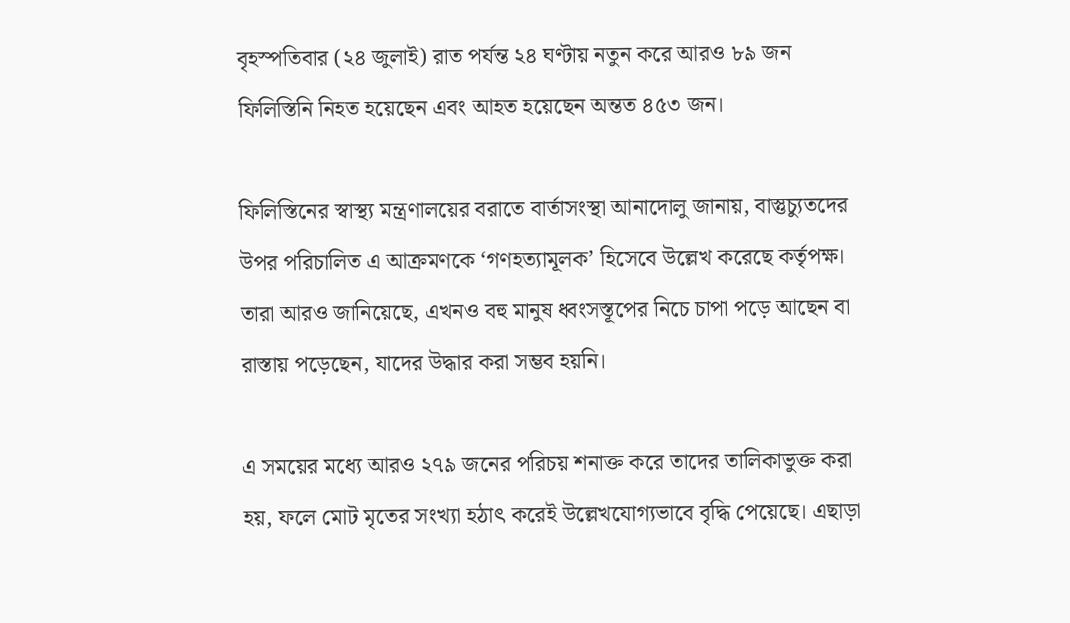বৃহস্পতিবার (২৪ জুলাই) রাত পর্যন্ত ২৪ ঘণ্টায় নতুন করে আরও ৮৯ জন ফিলিস্তিনি নিহত হয়েছেন এবং আহত হয়েছেন অন্তত ৪৫৩ জন।

ফিলিস্তিনের স্বাস্থ্য মন্ত্রণালয়ের বরাতে বার্তাসংস্থা আনাদোলু জানায়, বাস্তুচ্যুতদের উপর পরিচালিত এ আক্রমণকে ‘গণহত্যামূলক’ হিসেবে উল্লেখ করেছে কর্তৃপক্ষ। তারা আরও জানিয়েছে, এখনও বহু মানুষ ধ্বংসস্তূপের নিচে চাপা পড়ে আছেন বা রাস্তায় পড়েছেন, যাদের উদ্ধার করা সম্ভব হয়নি।

এ সময়ের মধ্যে আরও ২৭৯ জনের পরিচয় শনাক্ত করে তাদের তালিকাভুক্ত করা হয়, ফলে মোট মৃতের সংখ্যা হঠাৎ করেই উল্লেখযোগ্যভাবে বৃদ্ধি পেয়েছে। এছাড়া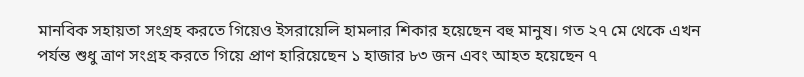মানবিক সহায়তা সংগ্রহ করতে গিয়েও ইসরায়েলি হামলার শিকার হয়েছেন বহু মানুষ। গত ২৭ মে থেকে এখন পর্যন্ত শুধু ত্রাণ সংগ্রহ করতে গিয়ে প্রাণ হারিয়েছেন ১ হাজার ৮৩ জন এবং আহত হয়েছেন ৭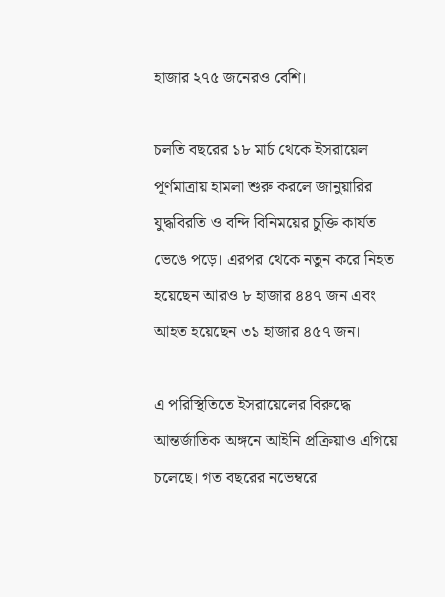হাজার ২৭৫ জনেরও বেশি।

চলতি বছরের ১৮ মার্চ থেকে ইসরায়েল পূর্ণমাত্রায় হামলা শুরু করলে জানুয়ারির যুদ্ধবিরতি ও বন্দি বিনিময়ের চুক্তি কার্যত ভেঙে পড়ে। এরপর থেকে নতুন করে নিহত হয়েছেন আরও ৮ হাজার ৪৪৭ জন এবং আহত হয়েছেন ৩১ হাজার ৪৫৭ জন।

এ পরিস্থিতিতে ইসরায়েলের বিরুদ্ধে আন্তর্জাতিক অঙ্গনে আইনি প্রক্রিয়াও এগিয়ে চলেছে। গত বছরের নভেম্বরে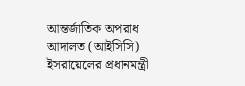আন্তর্জাতিক অপরাধ আদালত (আইসিসি) ইসরায়েলের প্রধানমন্ত্রী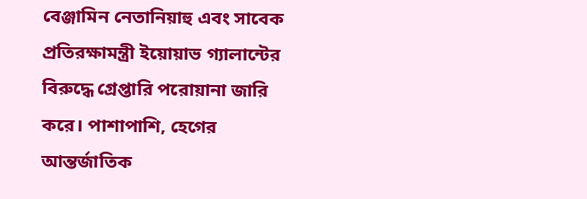বেঞ্জামিন নেতানিয়াহু এবং সাবেক প্রতিরক্ষামন্ত্রী ইয়োয়াভ গ্যালান্টের বিরুদ্ধে গ্রেপ্তারি পরোয়ানা জারি করে। পাশাপাশি, হেগের আন্তর্জাতিক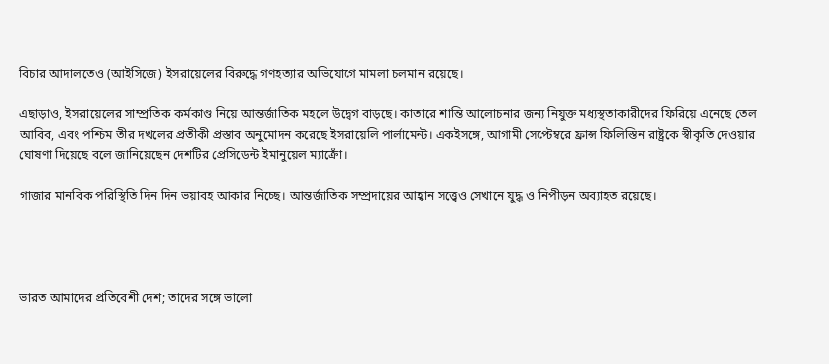বিচার আদালতেও (আইসিজে) ইসরায়েলের বিরুদ্ধে গণহত্যার অভিযোগে মামলা চলমান রয়েছে।

এছাড়াও, ইসরায়েলের সাম্প্রতিক কর্মকাণ্ড নিয়ে আন্তর্জাতিক মহলে উদ্বেগ বাড়ছে। কাতারে শান্তি আলোচনার জন্য নিযুক্ত মধ্যস্থতাকারীদের ফিরিয়ে এনেছে তেল আবিব, এবং পশ্চিম তীর দখলের প্রতীকী প্রস্তাব অনুমোদন করেছে ইসরায়েলি পার্লামেন্ট। একইসঙ্গে, আগামী সেপ্টেম্বরে ফ্রান্স ফিলিস্তিন রাষ্ট্রকে স্বীকৃতি দেওয়ার ঘোষণা দিয়েছে বলে জানিয়েছেন দেশটির প্রেসিডেন্ট ইমানুয়েল ম্যাক্রোঁ।

গাজার মানবিক পরিস্থিতি দিন দিন ভয়াবহ আকার নিচ্ছে। আন্তর্জাতিক সম্প্রদায়ের আহ্বান সত্ত্বেও সেখানে যুদ্ধ ও নিপীড়ন অব্যাহত রয়েছে।




ভারত আমাদের প্রতিবেশী দেশ; তাদের সঙ্গে ভালো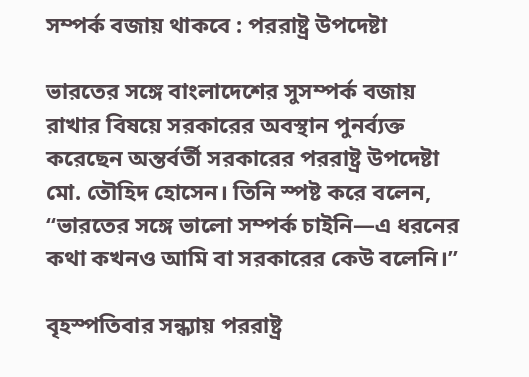সম্পর্ক বজায় থাকবে : পররাষ্ট্র উপদেষ্টা

ভারতের সঙ্গে বাংলাদেশের সুসম্পর্ক বজায় রাখার বিষয়ে সরকারের অবস্থান পুনর্ব্যক্ত করেছেন অন্তর্বর্তী সরকারের পররাষ্ট্র উপদেষ্টা মো. তৌহিদ হোসেন। তিনি স্পষ্ট করে বলেন, “ভারতের সঙ্গে ভালো সম্পর্ক চাইনি—এ ধরনের কথা কখনও আমি বা সরকারের কেউ বলেনি।”

বৃহস্পতিবার সন্ধ্যায় পররাষ্ট্র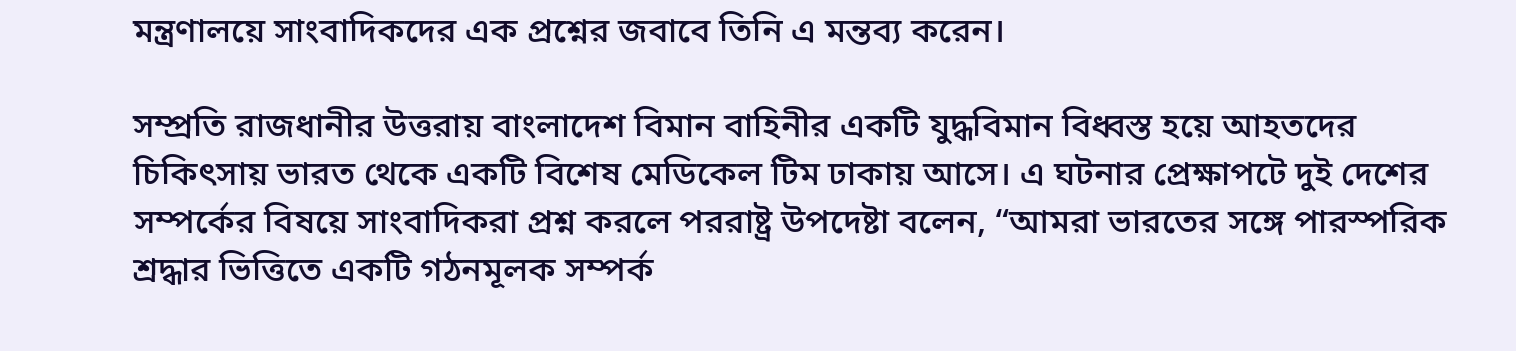মন্ত্রণালয়ে সাংবাদিকদের এক প্রশ্নের জবাবে তিনি এ মন্তব্য করেন।

সম্প্রতি রাজধানীর উত্তরায় বাংলাদেশ বিমান বাহিনীর একটি যুদ্ধবিমান বিধ্বস্ত হয়ে আহতদের চিকিৎসায় ভারত থেকে একটি বিশেষ মেডিকেল টিম ঢাকায় আসে। এ ঘটনার প্রেক্ষাপটে দুই দেশের সম্পর্কের বিষয়ে সাংবাদিকরা প্রশ্ন করলে পররাষ্ট্র উপদেষ্টা বলেন, “আমরা ভারতের সঙ্গে পারস্পরিক শ্রদ্ধার ভিত্তিতে একটি গঠনমূলক সম্পর্ক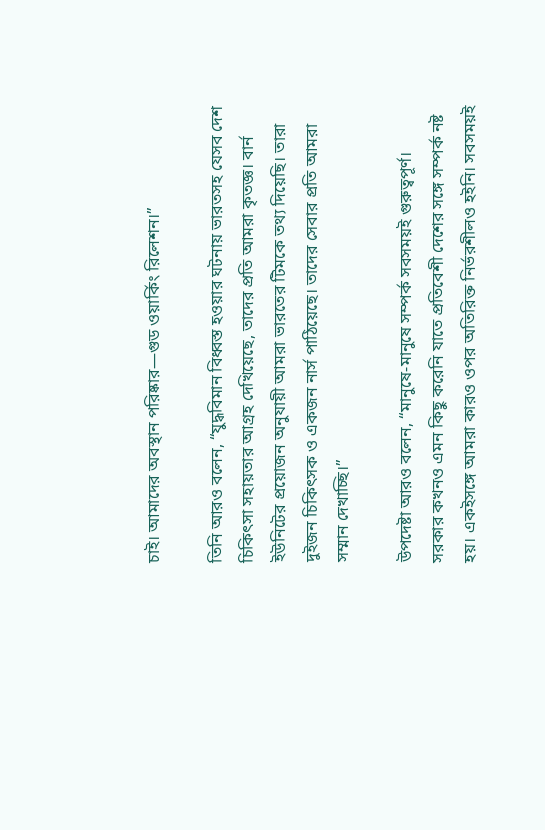চাই। আমাদের অবস্থান পরিষ্কার—গুড ওয়ার্কিং রিলেশন।”

তিনি আরও বলেন, “যুদ্ধবিমান বিধ্বস্ত হওয়ার ঘটনায় ভারতসহ যেসব দেশ চিকিৎসা সহায়তার আগ্রহ দেখিয়েছে, তাদের প্রতি আমরা কৃতজ্ঞ। বার্ন ইউনিটের প্রয়োজন অনুযায়ী আমরা ভারতের টিমকে তথ্য দিয়েছি। তারা দুইজন চিকিৎসক ও একজন নার্স পাঠিয়েছে। তাদের সেবার প্রতি আমরা সম্মান দেখাচ্ছি।”

উপদেষ্টা আরও বলেন, “মানুষে-মানুষে সম্পর্ক সবসময়ই গুরুত্বপূর্ণ। সরকার কখনও এমন কিছু করেনি যাতে প্রতিবেশী দেশের সঙ্গে সম্পর্ক নষ্ট হয়। একইসঙ্গে আমরা কারও ওপর অতিরিক্ত নির্ভরশীলও হইনি। সবসময়ই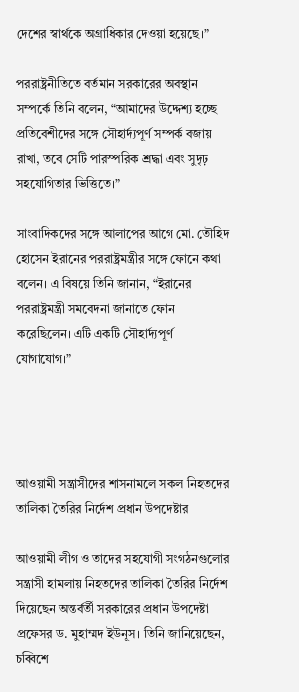দেশের স্বার্থকে অগ্রাধিকার দেওয়া হয়েছে।”

পররাষ্ট্রনীতিতে বর্তমান সরকারের অবস্থান সম্পর্কে তিনি বলেন, “আমাদের উদ্দেশ্য হচ্ছে প্রতিবেশীদের সঙ্গে সৌহার্দ্যপূর্ণ সম্পর্ক বজায় রাখা, তবে সেটি পারস্পরিক শ্রদ্ধা এবং সুদৃঢ় সহযোগিতার ভিত্তিতে।”

সাংবাদিকদের সঙ্গে আলাপের আগে মো. তৌহিদ হোসেন ইরানের পররাষ্ট্রমন্ত্রীর সঙ্গে ফোনে কথা বলেন। এ বিষয়ে তিনি জানান, “ইরানের পররাষ্ট্রমন্ত্রী সমবেদনা জানাতে ফোন করেছিলেন। এটি একটি সৌহার্দ্যপূর্ণ যোগাযোগ।”




আওয়ামী সন্ত্রাসীদের শাসনামলে সকল নিহতদের তালিকা তৈরির নির্দেশ প্রধান উপদেষ্টার

আওয়ামী লীগ ও তাদের সহযোগী সংগঠনগুলোর সন্ত্রাসী হামলায় নিহতদের তালিকা তৈরির নির্দেশ দিয়েছেন অন্তর্বর্তী সরকারের প্রধান উপদেষ্টা প্রফেসর ড. মুহাম্মদ ইউনূস। তিনি জানিয়েছেন, চব্বিশে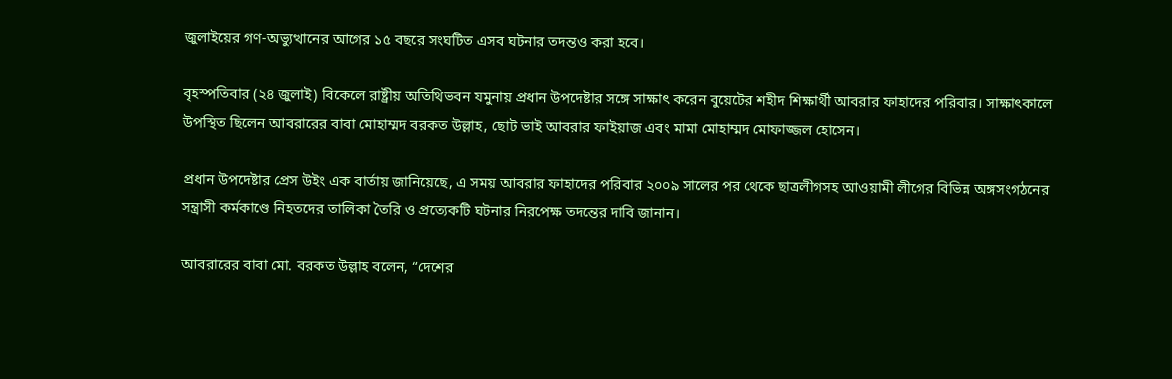জুলাইয়ের গণ-অভ্যুত্থানের আগের ১৫ বছরে সংঘটিত এসব ঘটনার তদন্তও করা হবে।

বৃহস্পতিবার (২৪ জুলাই) বিকেলে রাষ্ট্রীয় অতিথিভবন যমুনায় প্রধান উপদেষ্টার সঙ্গে সাক্ষাৎ করেন বুয়েটের শহীদ শিক্ষার্থী আবরার ফাহাদের পরিবার। সাক্ষাৎকালে উপস্থিত ছিলেন আবরারের বাবা মোহাম্মদ বরকত উল্লাহ, ছোট ভাই আবরার ফাইয়াজ এবং মামা মোহাম্মদ মোফাজ্জল হোসেন।

প্রধান উপদেষ্টার প্রেস উইং এক বার্তায় জানিয়েছে, এ সময় আবরার ফাহাদের পরিবার ২০০৯ সালের পর থেকে ছাত্রলীগসহ আওয়ামী লীগের বিভিন্ন অঙ্গসংগঠনের সন্ত্রাসী কর্মকাণ্ডে নিহতদের তালিকা তৈরি ও প্রত্যেকটি ঘটনার নিরপেক্ষ তদন্তের দাবি জানান।

আবরারের বাবা মো. বরকত উল্লাহ বলেন, “দেশের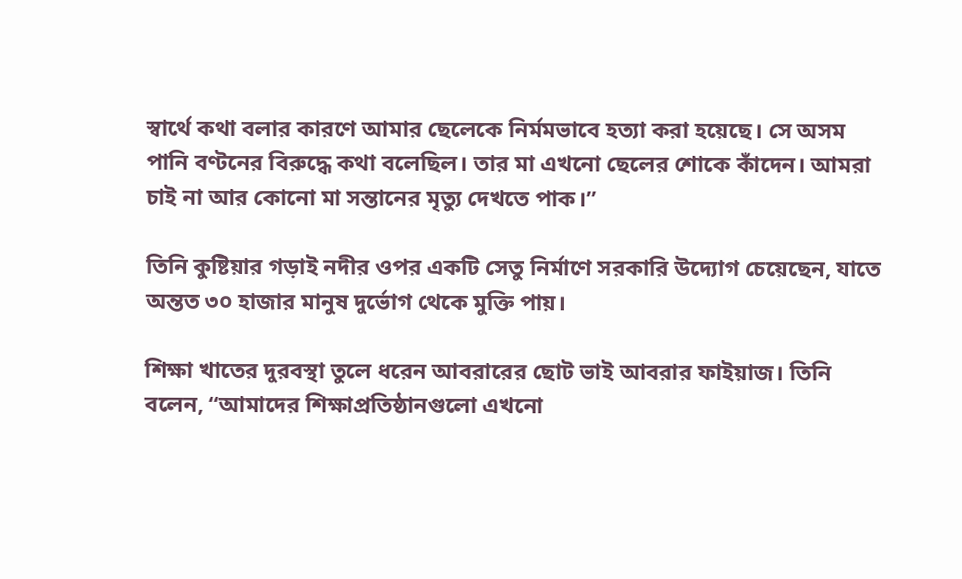স্বার্থে কথা বলার কারণে আমার ছেলেকে নির্মমভাবে হত্যা করা হয়েছে। সে অসম পানি বণ্টনের বিরুদ্ধে কথা বলেছিল। তার মা এখনো ছেলের শোকে কাঁদেন। আমরা চাই না আর কোনো মা সন্তানের মৃত্যু দেখতে পাক।”

তিনি কুষ্টিয়ার গড়াই নদীর ওপর একটি সেতু নির্মাণে সরকারি উদ্যোগ চেয়েছেন, যাতে অন্তত ৩০ হাজার মানুষ দুর্ভোগ থেকে মুক্তি পায়।

শিক্ষা খাতের দুরবস্থা তুলে ধরেন আবরারের ছোট ভাই আবরার ফাইয়াজ। তিনি বলেন, “আমাদের শিক্ষাপ্রতিষ্ঠানগুলো এখনো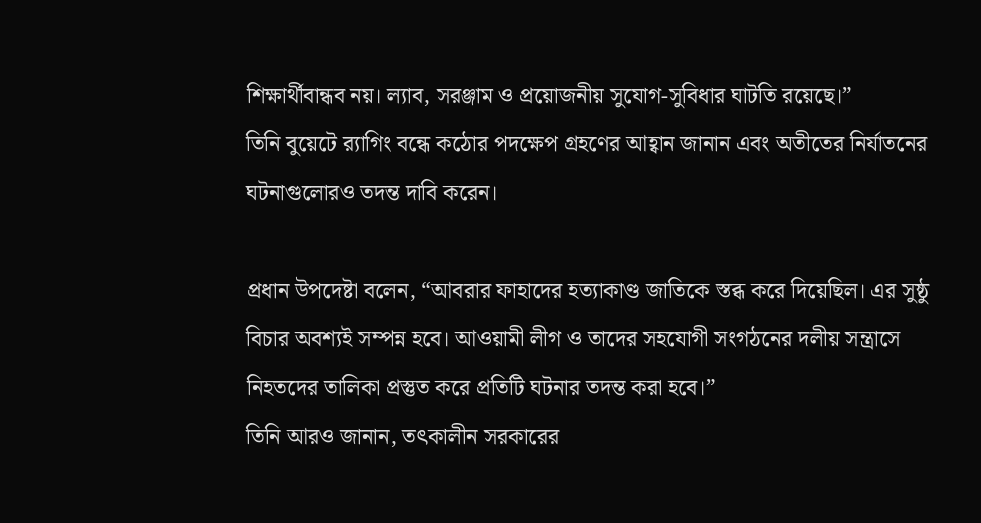শিক্ষার্থীবান্ধব নয়। ল্যাব, সরঞ্জাম ও প্রয়োজনীয় সুযোগ-সুবিধার ঘাটতি রয়েছে।”
তিনি বুয়েটে র‍্যাগিং বন্ধে কঠোর পদক্ষেপ গ্রহণের আহ্বান জানান এবং অতীতের নির্যাতনের ঘটনাগুলোরও তদন্ত দাবি করেন।

প্রধান উপদেষ্টা বলেন, “আবরার ফাহাদের হত্যাকাণ্ড জাতিকে স্তব্ধ করে দিয়েছিল। এর সুষ্ঠু বিচার অবশ্যই সম্পন্ন হবে। আওয়ামী লীগ ও তাদের সহযোগী সংগঠনের দলীয় সন্ত্রাসে নিহতদের তালিকা প্রস্তুত করে প্রতিটি ঘটনার তদন্ত করা হবে।”
তিনি আরও জানান, তৎকালীন সরকারের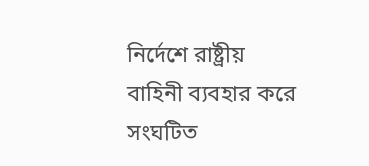নির্দেশে রাষ্ট্রীয় বাহিনী ব্যবহার করে সংঘটিত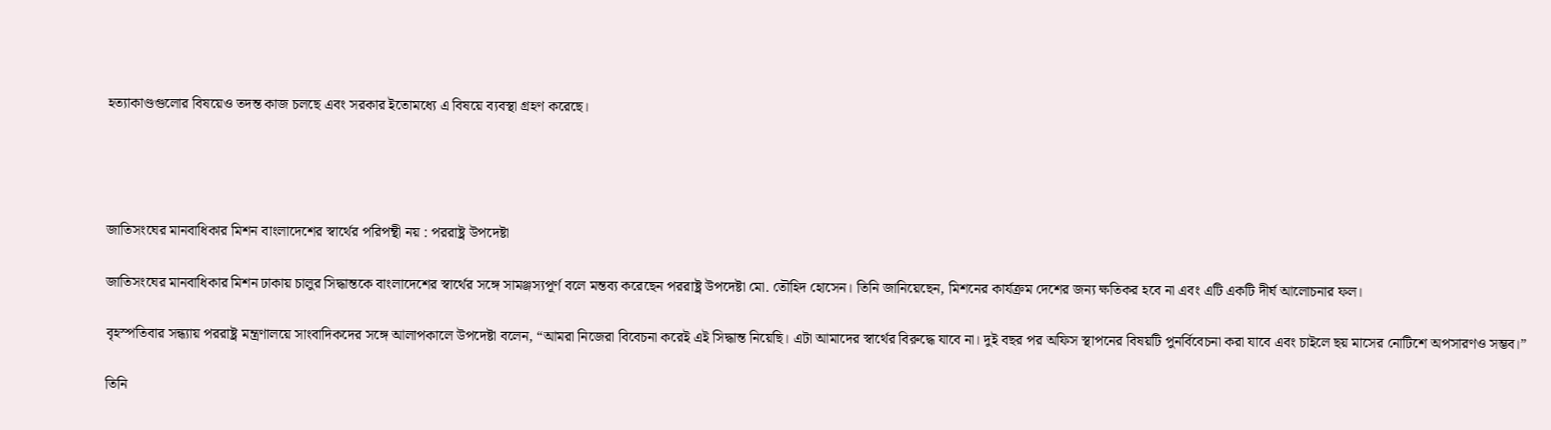হত্যাকাণ্ডগুলোর বিষয়েও তদন্ত কাজ চলছে এবং সরকার ইতোমধ্যে এ বিষয়ে ব্যবস্থা গ্রহণ করেছে।




জাতিসংঘের মানবাধিকার মিশন বাংলাদেশের স্বার্থের পরিপন্থী নয় : পররাষ্ট্র উপদেষ্টা

জাতিসংঘের মানবাধিকার মিশন ঢাকায় চালুর সিদ্ধান্তকে বাংলাদেশের স্বার্থের সঙ্গে সামঞ্জস্যপূর্ণ বলে মন্তব্য করেছেন পররাষ্ট্র উপদেষ্টা মো. তৌহিদ হোসেন। তিনি জানিয়েছেন, মিশনের কার্যক্রম দেশের জন্য ক্ষতিকর হবে না এবং এটি একটি দীর্ঘ আলোচনার ফল।

বৃহস্পতিবার সন্ধ্যায় পররাষ্ট্র মন্ত্রণালয়ে সাংবাদিকদের সঙ্গে আলাপকালে উপদেষ্টা বলেন, “আমরা নিজেরা বিবেচনা করেই এই সিদ্ধান্ত নিয়েছি। এটা আমাদের স্বার্থের বিরুদ্ধে যাবে না। দুই বছর পর অফিস স্থাপনের বিষয়টি পুনর্বিবেচনা করা যাবে এবং চাইলে ছয় মাসের নোটিশে অপসারণও সম্ভব।”

তিনি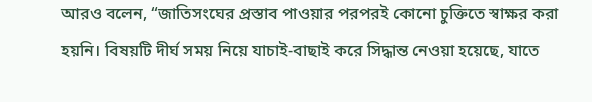আরও বলেন, “জাতিসংঘের প্রস্তাব পাওয়ার পরপরই কোনো চুক্তিতে স্বাক্ষর করা হয়নি। বিষয়টি দীর্ঘ সময় নিয়ে যাচাই-বাছাই করে সিদ্ধান্ত নেওয়া হয়েছে, যাতে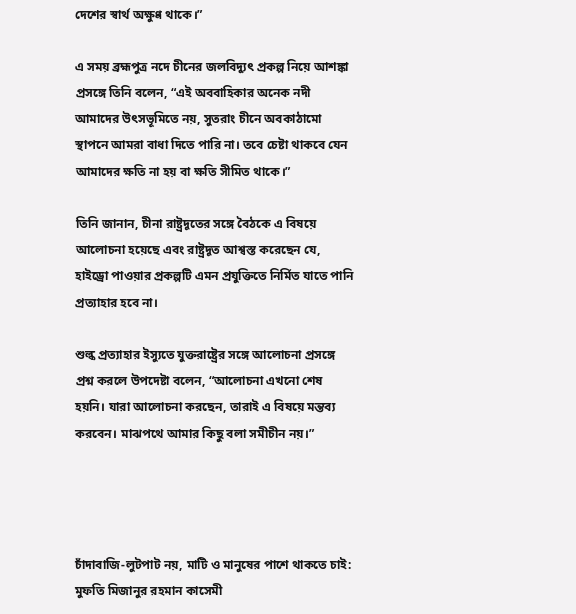দেশের স্বার্থ অক্ষুণ্ণ থাকে।”

এ সময় ব্রহ্মপুত্র নদে চীনের জলবিদ্যুৎ প্রকল্প নিয়ে আশঙ্কা প্রসঙ্গে তিনি বলেন, “এই অববাহিকার অনেক নদী আমাদের উৎসভূমিতে নয়, সুতরাং চীনে অবকাঠামো স্থাপনে আমরা বাধা দিতে পারি না। তবে চেষ্টা থাকবে যেন আমাদের ক্ষতি না হয় বা ক্ষতি সীমিত থাকে।”

তিনি জানান, চীনা রাষ্ট্রদূতের সঙ্গে বৈঠকে এ বিষয়ে আলোচনা হয়েছে এবং রাষ্ট্রদূত আশ্বস্ত করেছেন যে, হাইড্রো পাওয়ার প্রকল্পটি এমন প্রযুক্তিতে নির্মিত যাতে পানি প্রত্যাহার হবে না।

শুল্ক প্রত্যাহার ইস্যুতে যুক্তরাষ্ট্রের সঙ্গে আলোচনা প্রসঙ্গে প্রশ্ন করলে উপদেষ্টা বলেন, “আলোচনা এখনো শেষ হয়নি। যারা আলোচনা করছেন, তারাই এ বিষয়ে মন্তব্য করবেন। মাঝপথে আমার কিছু বলা সমীচীন নয়।”




চাঁদাবাজি-লুটপাট নয়, মাটি ও মানুষের পাশে থাকতে চাই: মুফতি মিজানুর রহমান কাসেমী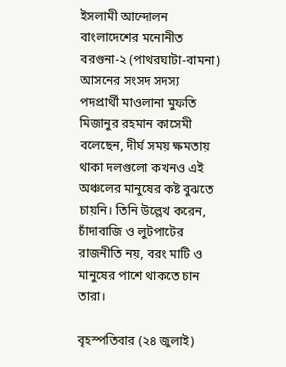ইসলামী আন্দোলন বাংলাদেশের মনোনীত বরগুনা-২ (পাথরঘাটা-বামনা) আসনের সংসদ সদস্য পদপ্রার্থী মাওলানা মুফতি মিজানুর রহমান কাসেমী বলেছেন, দীর্ঘ সময় ক্ষমতায় থাকা দলগুলো কখনও এই অঞ্চলের মানুষের কষ্ট বুঝতে চায়নি। তিনি উল্লেখ করেন, চাঁদাবাজি ও লুটপাটের রাজনীতি নয়, বরং মাটি ও মানুষের পাশে থাকতে চান তারা।

বৃহস্পতিবার (২৪ জুলাই)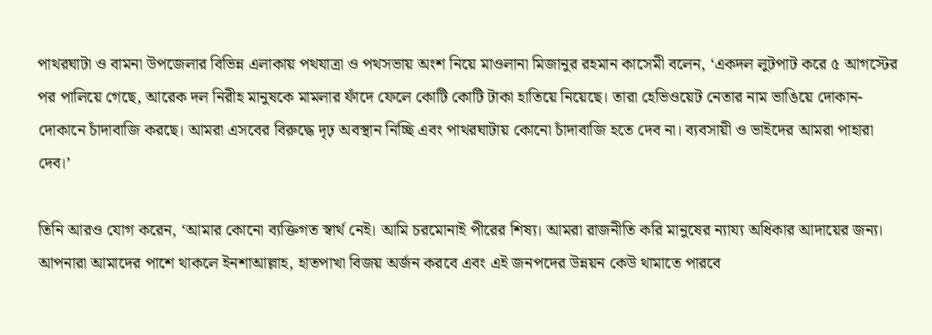পাথরঘাটা ও বামনা উপজেলার বিভিন্ন এলাকায় পথযাত্রা ও পথসভায় অংশ নিয়ে মাওলানা মিজানুর রহমান কাসেমী বলেন, ‘একদল লুটপাট করে ৫ আগস্টের পর পালিয়ে গেছে, আরেক দল নিরীহ মানুষকে মামলার ফাঁদে ফেলে কোটি কোটি টাকা হাতিয়ে নিয়েছে। তারা হেভিওয়েট নেতার নাম ভাঙিয়ে দোকান-দোকানে চাঁদাবাজি করছে। আমরা এসবের বিরুদ্ধে দৃঢ় অবস্থান নিচ্ছি এবং পাথরঘাটায় কোনো চাঁদাবাজি হতে দেব না। ব্যবসায়ী ও ভাইদের আমরা পাহারা দেব।’

তিনি আরও যোগ করেন, ‘আমার কোনো ব্যক্তিগত স্বার্থ নেই। আমি চরমোনাই পীরের শিষ্য। আমরা রাজনীতি করি মানুষের ন্যায্য অধিকার আদায়ের জন্য। আপনারা আমাদের পাশে থাকলে ইনশাআল্লাহ, হাতপাখা বিজয় অর্জন করবে এবং এই জনপদের উন্নয়ন কেউ থামাতে পারবে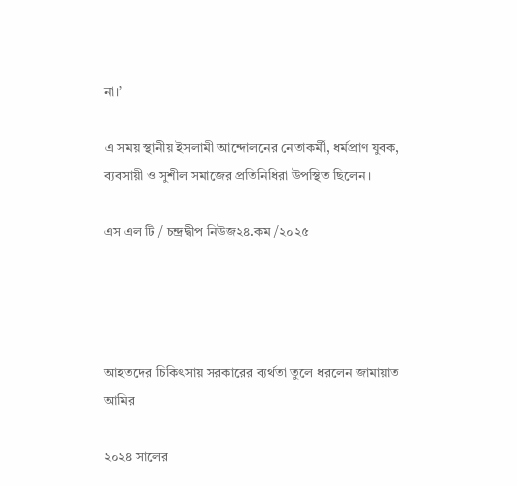না।’

এ সময় স্থানীয় ইসলামী আন্দোলনের নেতাকর্মী, ধর্মপ্রাণ যুবক, ব্যবসায়ী ও সুশীল সমাজের প্রতিনিধিরা উপস্থিত ছিলেন।

এস এল টি / চন্দ্রদ্বীপ নিউজ২৪.কম /২০২৫




আহতদের চিকিৎসায় সরকারের ব্যর্থতা তুলে ধরলেন জামায়াত আমির

২০২৪ সালের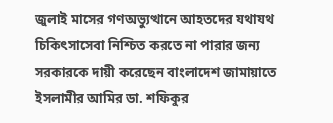জুলাই মাসের গণঅভ্যুত্থানে আহতদের যথাযথ চিকিৎসাসেবা নিশ্চিত করতে না পারার জন্য সরকারকে দায়ী করেছেন বাংলাদেশ জামায়াতে ইসলামীর আমির ডা. শফিকুর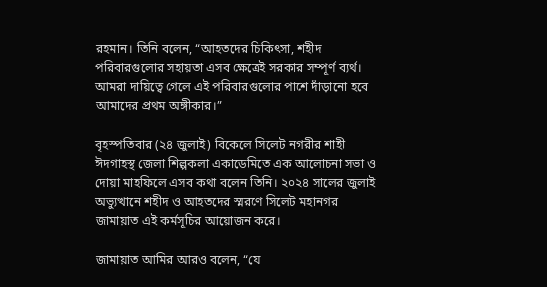রহমান। তিনি বলেন, “আহতদের চিকিৎসা, শহীদ পরিবারগুলোর সহায়তা এসব ক্ষেত্রেই সরকার সম্পূর্ণ ব্যর্থ। আমরা দায়িত্বে গেলে এই পরিবারগুলোর পাশে দাঁড়ানো হবে আমাদের প্রথম অঙ্গীকার।”

বৃহস্পতিবার (২৪ জুলাই) বিকেলে সিলেট নগরীর শাহী ঈদগাহস্থ জেলা শিল্পকলা একাডেমিতে এক আলোচনা সভা ও দোয়া মাহফিলে এসব কথা বলেন তিনি। ২০২৪ সালের জুলাই অভ্যুত্থানে শহীদ ও আহতদের স্মরণে সিলেট মহানগর জামায়াত এই কর্মসূচির আয়োজন করে।

জামায়াত আমির আরও বলেন, “যে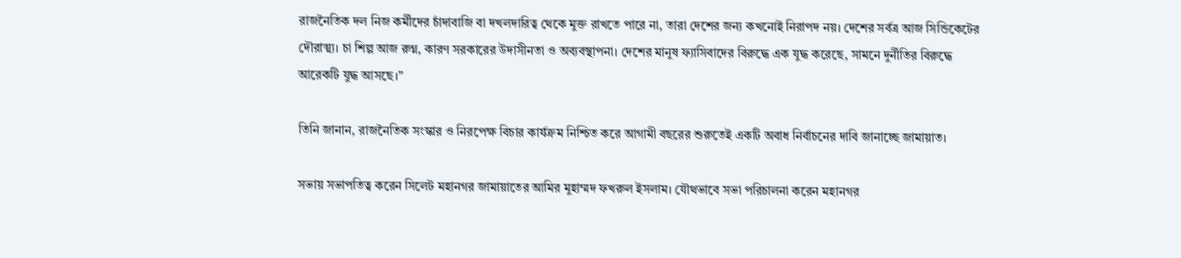রাজনৈতিক দল নিজ কর্মীদের চাঁদাবাজি বা দখলদারিত্ব থেকে মুক্ত রাখতে পারে না, তারা দেশের জন্য কখনোই নিরাপদ নয়। দেশের সর্বত্র আজ সিন্ডিকেটের দৌরাত্ম্য। চা শিল্প আজ রুগ্ন, কারণ সরকারের উদাসীনতা ও অব্যবস্থাপনা। দেশের মানুষ ফ্যাসিবাদের বিরুদ্ধে এক যুদ্ধ করেছে, সামনে দুর্নীতির বিরুদ্ধে আরেকটি যুদ্ধ আসছে।”

তিনি জানান, রাজনৈতিক সংস্কার ও নিরপেক্ষ বিচার কার্যক্রম নিশ্চিত করে আগামী বছরের শুরুতেই একটি অবাধ নির্বাচনের দাবি জানাচ্ছে জামায়াত।

সভায় সভাপতিত্ব করেন সিলেট মহানগর জামায়াতের আমির মুহাম্মদ ফখরুল ইসলাম। যৌথভাবে সভা পরিচালনা করেন মহানগর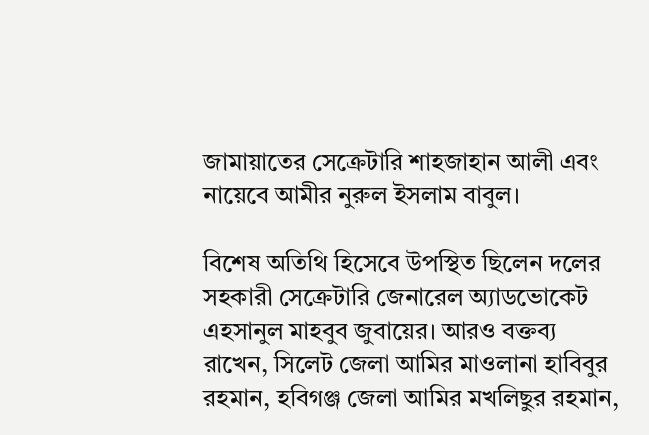জামায়াতের সেক্রেটারি শাহজাহান আলী এবং নায়েবে আমীর নুরুল ইসলাম বাবুল।

বিশেষ অতিথি হিসেবে উপস্থিত ছিলেন দলের সহকারী সেক্রেটারি জেনারেল অ্যাডভোকেট এহসানুল মাহবুব জুবায়ের। আরও বক্তব্য রাখেন, সিলেট জেলা আমির মাওলানা হাবিবুর রহমান, হবিগঞ্জ জেলা আমির মখলিছুর রহমান,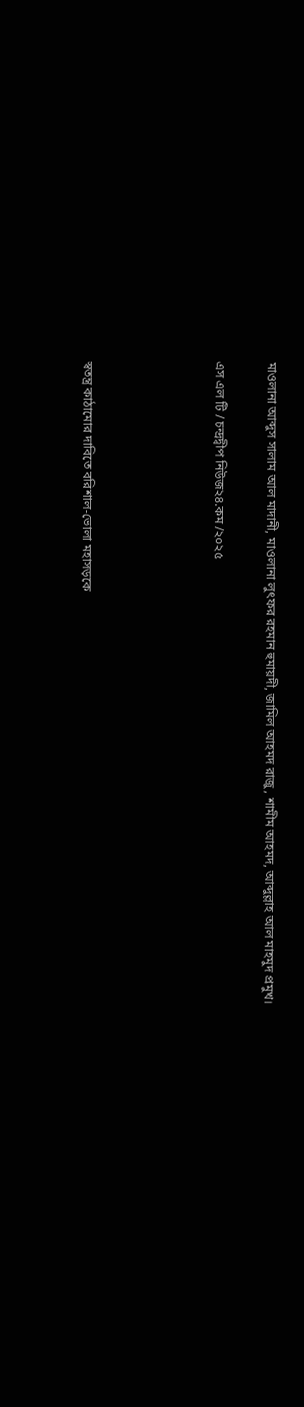মাওলানা আব্দুস সালাম আল মাদানী, মাওলানা লুৎফর রহমান হুমায়দী, জামিল আহমদ রাজু, শামীম আহমদ, আব্দুল্লাহ আল মাহমুদ প্রমুখ।

এস এল টি / চন্দ্রদ্বীপ নিউজ২৪.কম /২০২৫




স্বতন্ত্র কাঠামোর দাবিতে বরিশাল-ভোলা মহাসড়কে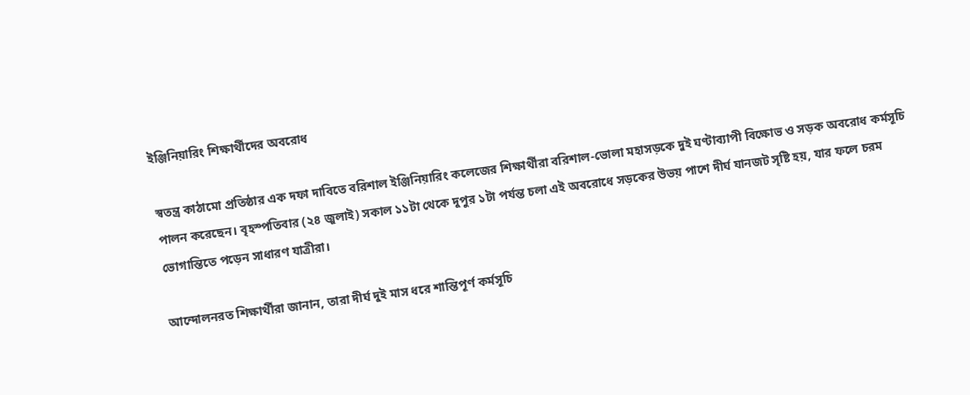ইঞ্জিনিয়ারিং শিক্ষার্থীদের অবরোধ

স্বতন্ত্র কাঠামো প্রতিষ্ঠার এক দফা দাবিতে বরিশাল ইঞ্জিনিয়ারিং কলেজের শিক্ষার্থীরা বরিশাল-ভোলা মহাসড়কে দুই ঘণ্টাব্যাপী বিক্ষোভ ও সড়ক অবরোধ কর্মসূচি পালন করেছেন। বৃহস্পতিবার (২৪ জুলাই) সকাল ১১টা থেকে দুপুর ১টা পর্যন্ত চলা এই অবরোধে সড়কের উভয় পাশে দীর্ঘ যানজট সৃষ্টি হয়, যার ফলে চরম ভোগান্তিতে পড়েন সাধারণ যাত্রীরা।

আন্দোলনরত শিক্ষার্থীরা জানান, তারা দীর্ঘ দুই মাস ধরে শান্তিপূর্ণ কর্মসূচি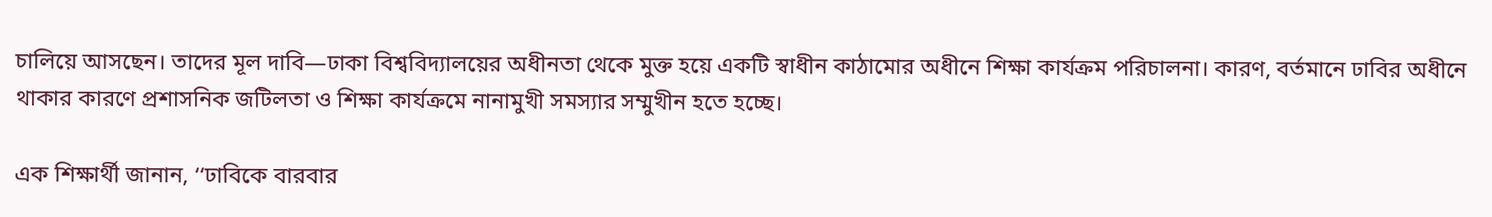চালিয়ে আসছেন। তাদের মূল দাবি—ঢাকা বিশ্ববিদ্যালয়ের অধীনতা থেকে মুক্ত হয়ে একটি স্বাধীন কাঠামোর অধীনে শিক্ষা কার্যক্রম পরিচালনা। কারণ, বর্তমানে ঢাবির অধীনে থাকার কারণে প্রশাসনিক জটিলতা ও শিক্ষা কার্যক্রমে নানামুখী সমস্যার সম্মুখীন হতে হচ্ছে।

এক শিক্ষার্থী জানান, ‘‘ঢাবিকে বারবার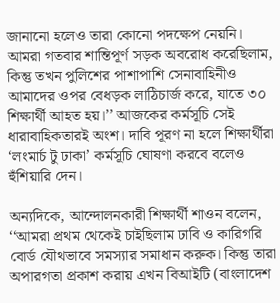জানানো হলেও তারা কোনো পদক্ষেপ নেয়নি। আমরা গতবার শান্তিপূর্ণ সড়ক অবরোধ করেছিলাম, কিন্তু তখন পুলিশের পাশাপাশি সেনাবাহিনীও আমাদের ওপর বেধড়ক লাঠিচার্জ করে, যাতে ৩০ শিক্ষার্থী আহত হয়।’’ আজকের কর্মসূচি সেই ধারাবাহিকতারই অংশ। দাবি পূরণ না হলে শিক্ষার্থীরা ‘লংমার্চ টু ঢাকা’ কর্মসূচি ঘোষণা করবে বলেও হুঁশিয়ারি দেন।

অন্যদিকে, আন্দোলনকারী শিক্ষার্থী শাওন বলেন, ‘‘আমরা প্রথম থেকেই চাইছিলাম ঢাবি ও কারিগরি বোর্ড যৌথভাবে সমস্যার সমাধান করুক। কিন্তু তারা অপারগতা প্রকাশ করায় এখন বিআইটি (বাংলাদেশ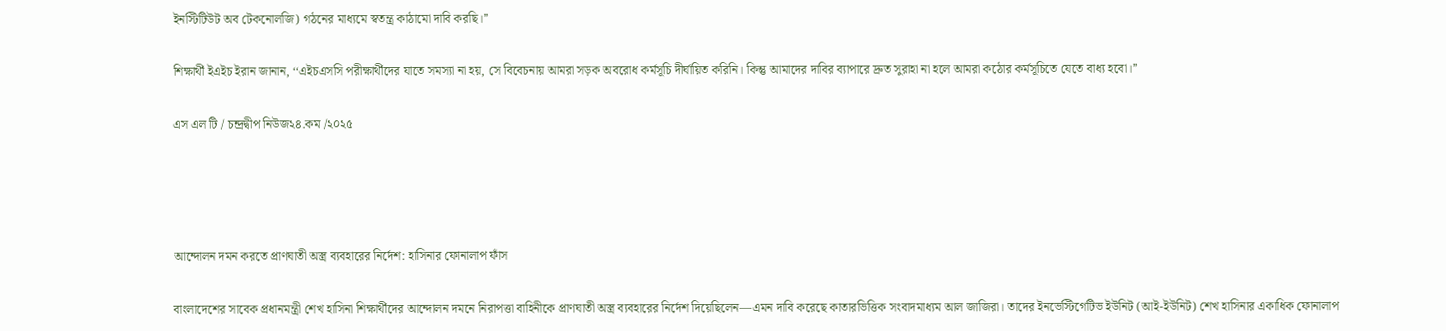ইনস্টিটিউট অব টেকনোলজি) গঠনের মাধ্যমে স্বতন্ত্র কাঠামো দাবি করছি।’’

শিক্ষার্থী ইএইচ ইরান জানান, ‘‘এইচএসসি পরীক্ষার্থীদের যাতে সমস্যা না হয়, সে বিবেচনায় আমরা সড়ক অবরোধ কর্মসূচি দীর্ঘায়িত করিনি। কিন্তু আমাদের দাবির ব্যাপারে দ্রুত সুরাহা না হলে আমরা কঠোর কর্মসূচিতে যেতে বাধ্য হবো।’’

এস এল টি / চন্দ্রদ্বীপ নিউজ২৪.কম /২০২৫




আন্দোলন দমন করতে প্রাণঘাতী অস্ত্র ব্যবহারের নির্দেশ: হাসিনার ফোনালাপ ফাঁস

বাংলাদেশের সাবেক প্রধানমন্ত্রী শেখ হাসিনা শিক্ষার্থীদের আন্দোলন দমনে নিরাপত্তা বাহিনীকে প্রাণঘাতী অস্ত্র ব্যবহারের নির্দেশ দিয়েছিলেন—এমন দাবি করেছে কাতারভিত্তিক সংবাদমাধ্যম আল জাজিরা। তাদের ইনভেস্টিগেটিভ ইউনিট (আই-ইউনিট) শেখ হাসিনার একাধিক ফোনালাপ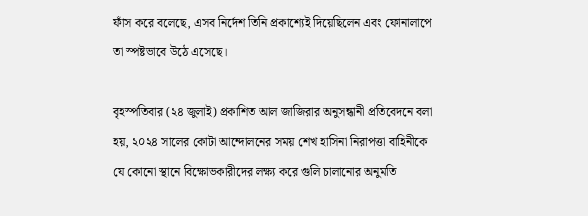ফাঁস করে বলেছে, এসব নির্দেশ তিনি প্রকাশ্যেই দিয়েছিলেন এবং ফোনালাপে তা স্পষ্টভাবে উঠে এসেছে।

বৃহস্পতিবার (২৪ জুলাই) প্রকাশিত আল জাজিরার অনুসন্ধানী প্রতিবেদনে বলা হয়, ২০২৪ সালের কোটা আন্দোলনের সময় শেখ হাসিনা নিরাপত্তা বাহিনীকে যে কোনো স্থানে বিক্ষোভকারীদের লক্ষ্য করে গুলি চালানোর অনুমতি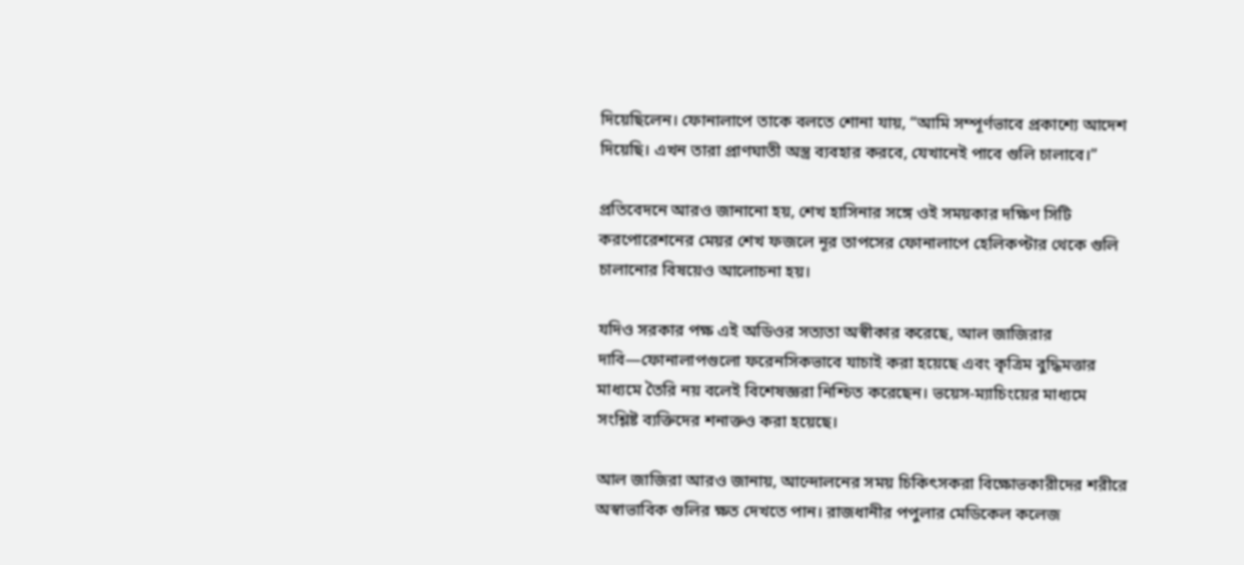দিয়েছিলেন। ফোনালাপে তাকে বলতে শোনা যায়, “আমি সম্পূর্ণভাবে প্রকাশ্যে আদেশ দিয়েছি। এখন তারা প্রাণঘাতী অস্ত্র ব্যবহার করবে, যেখানেই পাবে গুলি চালাবে।”

প্রতিবেদনে আরও জানানো হয়, শেখ হাসিনার সঙ্গে ওই সময়কার দক্ষিণ সিটি করপোরেশনের মেয়র শেখ ফজলে নূর তাপসের ফোনালাপে হেলিকপ্টার থেকে গুলি চালানোর বিষয়েও আলোচনা হয়।

যদিও সরকার পক্ষ এই অডিওর সত্যতা অস্বীকার করেছে, আল জাজিরার দাবি—ফোনালাপগুলো ফরেনসিকভাবে যাচাই করা হয়েছে এবং কৃত্রিম বুদ্ধিমত্তার মাধ্যমে তৈরি নয় বলেই বিশেষজ্ঞরা নিশ্চিত করেছেন। ভয়েস-ম্যাচিংয়ের মাধ্যমে সংশ্লিষ্ট ব্যক্তিদের শনাক্তও করা হয়েছে।

আল জাজিরা আরও জানায়, আন্দোলনের সময় চিকিৎসকরা বিক্ষোভকারীদের শরীরে অস্বাভাবিক গুলির ক্ষত দেখতে পান। রাজধানীর পপুলার মেডিকেল কলেজ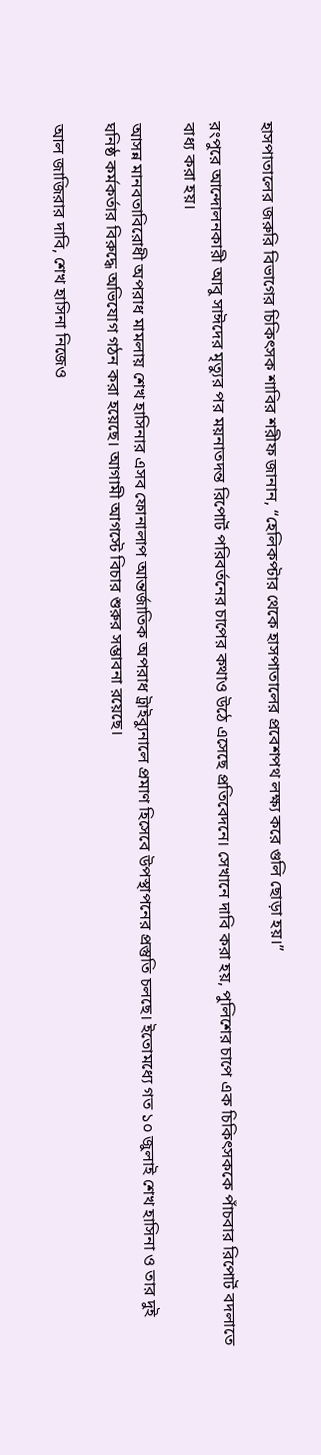হাসপাতালের জরুরি বিভাগের চিকিৎসক শাবির শরীফ জানান, “হেলিকপ্টার থেকে হাসপাতালের প্রবেশপথ লক্ষ্য করে গুলি ছোড়া হয়।”

রংপুরে আন্দোলনকারী আবু সাঈদের মৃত্যুর পর ময়নাতদন্ত রিপোর্ট পরিবর্তনের চাপের কথাও উঠে এসেছে প্রতিবেদনে। সেখানে দাবি করা হয়, পুলিশের চাপে এক চিকিৎসককে পাঁচবার রিপোর্ট বদলাতে বাধ্য করা হয়।

আসন্ন মানবতাবিরোধী অপরাধ মামলায় শেখ হাসিনার এসব ফোনালাপ আন্তর্জাতিক অপরাধ ট্রাইব্যুনালে প্রমাণ হিসেবে উপস্থাপনের প্রস্তুতি চলছে। ইতোমধ্যে গত ১০ জুলাই শেখ হাসিনা ও তার দুই ঘনিষ্ঠ কর্মকর্তার বিরুদ্ধে অভিযোগ গঠন করা হয়েছে। আগামী আগস্টে বিচার শুরুর সম্ভাবনা রয়েছে।

আল জাজিরার দাবি, শেখ হাসিনা নিজেও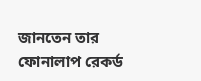জানতেন তার ফোনালাপ রেকর্ড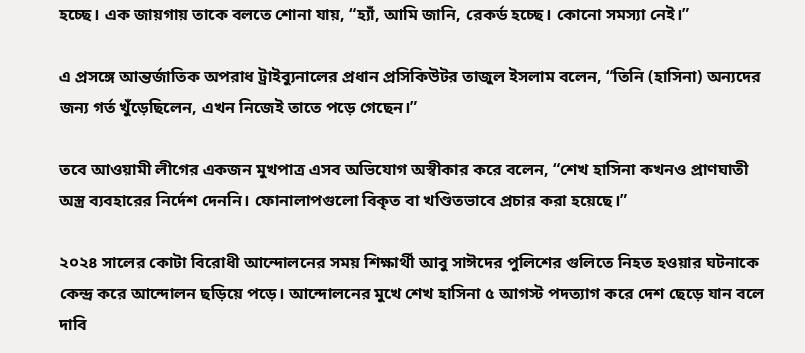হচ্ছে। এক জায়গায় তাকে বলতে শোনা যায়, “হ্যাঁ, আমি জানি, রেকর্ড হচ্ছে। কোনো সমস্যা নেই।”

এ প্রসঙ্গে আন্তর্জাতিক অপরাধ ট্রাইব্যুনালের প্রধান প্রসিকিউটর তাজুল ইসলাম বলেন, “তিনি (হাসিনা) অন্যদের জন্য গর্ত খুঁড়েছিলেন, এখন নিজেই তাতে পড়ে গেছেন।”

তবে আওয়ামী লীগের একজন মুখপাত্র এসব অভিযোগ অস্বীকার করে বলেন, “শেখ হাসিনা কখনও প্রাণঘাতী অস্ত্র ব্যবহারের নির্দেশ দেননি। ফোনালাপগুলো বিকৃত বা খণ্ডিতভাবে প্রচার করা হয়েছে।”

২০২৪ সালের কোটা বিরোধী আন্দোলনের সময় শিক্ষার্থী আবু সাঈদের পুলিশের গুলিতে নিহত হওয়ার ঘটনাকে কেন্দ্র করে আন্দোলন ছড়িয়ে পড়ে। আন্দোলনের মুখে শেখ হাসিনা ৫ আগস্ট পদত্যাগ করে দেশ ছেড়ে যান বলে দাবি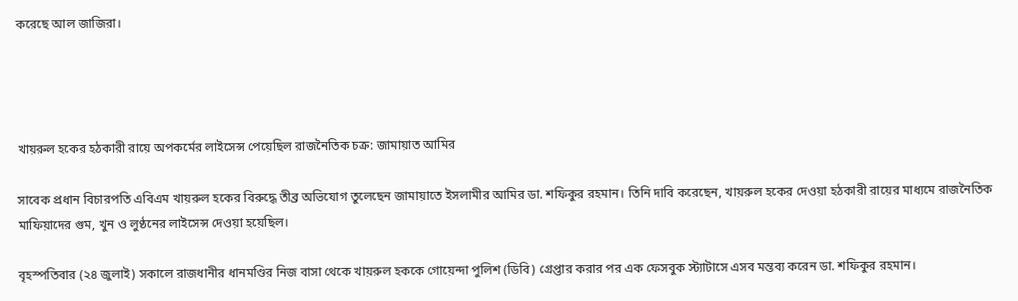করেছে আল জাজিরা।




খায়রুল হকের হঠকারী রায়ে অপকর্মের লাইসেন্স পেয়েছিল রাজনৈতিক চক্র: জামায়াত আমির

সাবেক প্রধান বিচারপতি এবিএম খায়রুল হকের বিরুদ্ধে তীব্র অভিযোগ তুলেছেন জামায়াতে ইসলামীর আমির ডা. শফিকুর রহমান। তিনি দাবি করেছেন, খায়রুল হকের দেওয়া হঠকারী রায়ের মাধ্যমে রাজনৈতিক মাফিয়াদের গুম, খুন ও লুণ্ঠনের লাইসেন্স দেওয়া হয়েছিল।

বৃহস্পতিবার (২৪ জুলাই) সকালে রাজধানীর ধানমণ্ডির নিজ বাসা থেকে খায়রুল হককে গোয়েন্দা পুলিশ (ডিবি) গ্রেপ্তার করার পর এক ফেসবুক স্ট্যাটাসে এসব মন্তব্য করেন ডা. শফিকুর রহমান।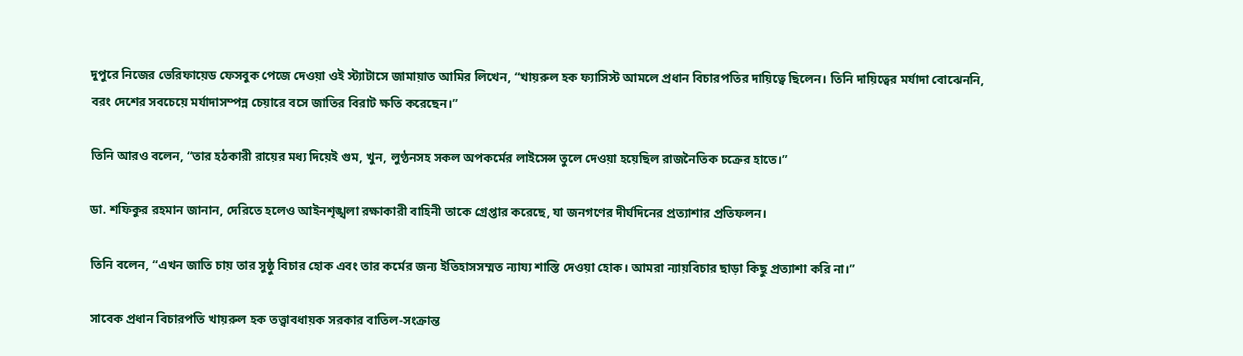দুপুরে নিজের ভেরিফায়েড ফেসবুক পেজে দেওয়া ওই স্ট্যাটাসে জামায়াত আমির লিখেন, “খায়রুল হক ফ্যাসিস্ট আমলে প্রধান বিচারপতির দায়িত্বে ছিলেন। তিনি দায়িত্বের মর্যাদা বোঝেননি, বরং দেশের সবচেয়ে মর্যাদাসম্পন্ন চেয়ারে বসে জাতির বিরাট ক্ষতি করেছেন।”

তিনি আরও বলেন, “তার হঠকারী রায়ের মধ্য দিয়েই গুম, খুন, লুণ্ঠনসহ সকল অপকর্মের লাইসেন্স তুলে দেওয়া হয়েছিল রাজনৈতিক চক্রের হাতে।”

ডা. শফিকুর রহমান জানান, দেরিতে হলেও আইনশৃঙ্খলা রক্ষাকারী বাহিনী তাকে গ্রেপ্তার করেছে, যা জনগণের দীর্ঘদিনের প্রত্যাশার প্রতিফলন।

তিনি বলেন, “এখন জাতি চায় তার সুষ্ঠু বিচার হোক এবং তার কর্মের জন্য ইতিহাসসম্মত ন্যায্য শাস্তি দেওয়া হোক। আমরা ন্যায়বিচার ছাড়া কিছু প্রত্যাশা করি না।”

সাবেক প্রধান বিচারপতি খায়রুল হক তত্ত্বাবধায়ক সরকার বাতিল-সংক্রান্ত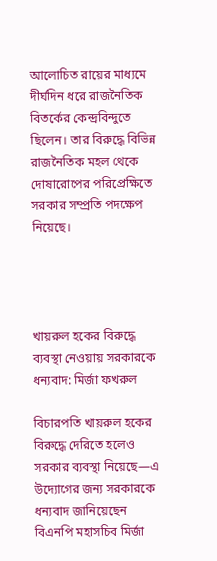আলোচিত রায়ের মাধ্যমে দীর্ঘদিন ধরে রাজনৈতিক বিতর্কের কেন্দ্রবিন্দুতে ছিলেন। তার বিরুদ্ধে বিভিন্ন রাজনৈতিক মহল থেকে দোষারোপের পরিপ্রেক্ষিতে সরকার সম্প্রতি পদক্ষেপ নিয়েছে।




খায়রুল হকের বিরুদ্ধে ব্যবস্থা নেওয়ায় সরকারকে ধন্যবাদ: মির্জা ফখরুল

বিচারপতি খায়রুল হকের বিরুদ্ধে দেরিতে হলেও সরকার ব্যবস্থা নিয়েছে—এ উদ্যোগের জন্য সরকারকে ধন্যবাদ জানিয়েছেন বিএনপি মহাসচিব মির্জা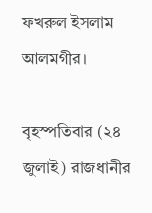ফখরুল ইসলাম আলমগীর।

বৃহস্পতিবার (২৪ জুলাই) রাজধানীর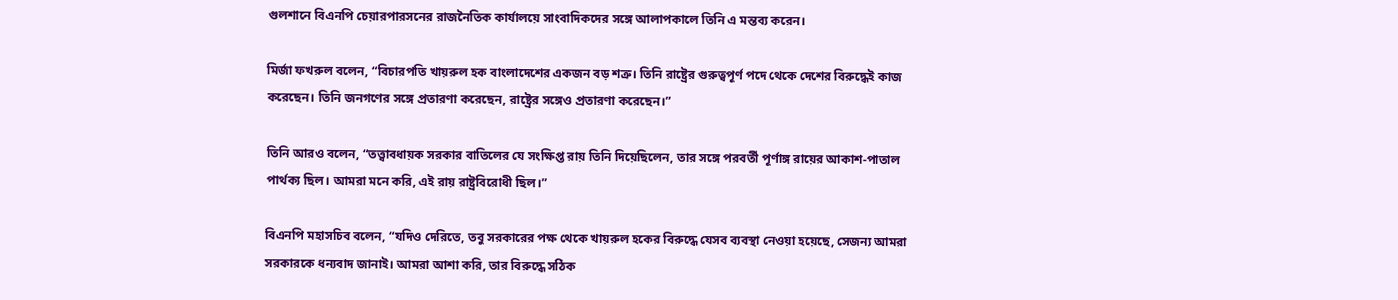গুলশানে বিএনপি চেয়ারপারসনের রাজনৈতিক কার্যালয়ে সাংবাদিকদের সঙ্গে আলাপকালে তিনি এ মন্তব্য করেন।

মির্জা ফখরুল বলেন, “বিচারপতি খায়রুল হক বাংলাদেশের একজন বড় শত্রু। তিনি রাষ্ট্রের গুরুত্বপূর্ণ পদে থেকে দেশের বিরুদ্ধেই কাজ করেছেন। তিনি জনগণের সঙ্গে প্রতারণা করেছেন, রাষ্ট্রের সঙ্গেও প্রতারণা করেছেন।”

তিনি আরও বলেন, “তত্ত্বাবধায়ক সরকার বাতিলের যে সংক্ষিপ্ত রায় তিনি দিয়েছিলেন, তার সঙ্গে পরবর্তী পূর্ণাঙ্গ রায়ের আকাশ-পাতাল পার্থক্য ছিল। আমরা মনে করি, এই রায় রাষ্ট্রবিরোধী ছিল।”

বিএনপি মহাসচিব বলেন, “যদিও দেরিতে, তবু সরকারের পক্ষ থেকে খায়রুল হকের বিরুদ্ধে যেসব ব্যবস্থা নেওয়া হয়েছে, সেজন্য আমরা সরকারকে ধন্যবাদ জানাই। আমরা আশা করি, তার বিরুদ্ধে সঠিক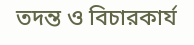তদন্ত ও বিচারকার্য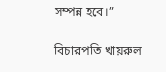সম্পন্ন হবে।”

বিচারপতি খায়রুল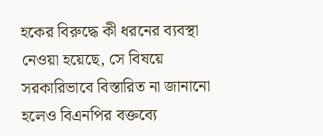হকের বিরুদ্ধে কী ধরনের ব্যবস্থা নেওয়া হয়েছে, সে বিষয়ে সরকারিভাবে বিস্তারিত না জানানো হলেও বিএনপির বক্তব্যে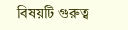বিষয়টি গুরুত্ব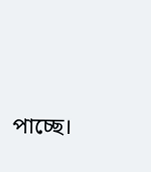পাচ্ছে।